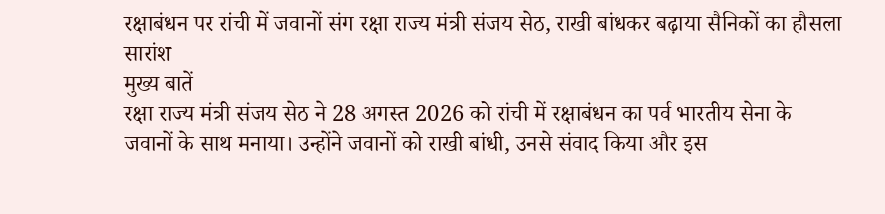रक्षाबंधन पर रांची में जवानों संग रक्षा राज्य मंत्री संजय सेठ, राखी बांधकर बढ़ाया सैनिकों का हौसला
सारांश
मुख्य बातें
रक्षा राज्य मंत्री संजय सेठ ने 28 अगस्त 2026 को रांची में रक्षाबंधन का पर्व भारतीय सेना के जवानों के साथ मनाया। उन्होंने जवानों को राखी बांधी, उनसे संवाद किया और इस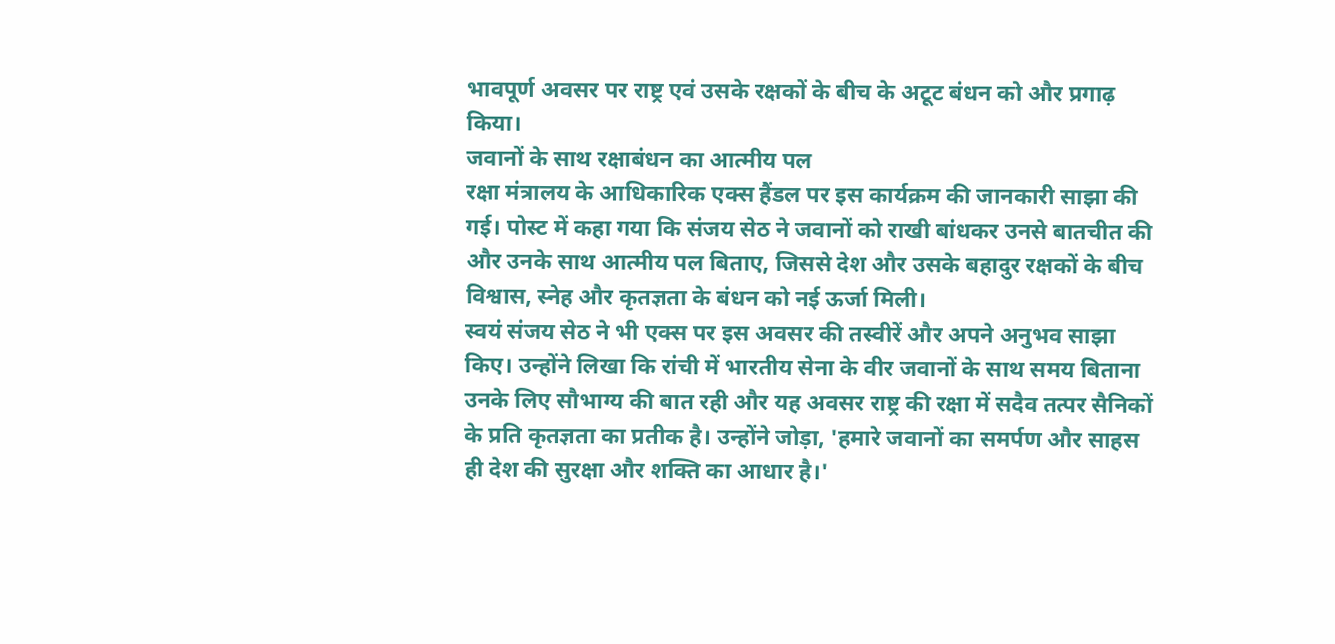भावपूर्ण अवसर पर राष्ट्र एवं उसके रक्षकों के बीच के अटूट बंधन को और प्रगाढ़ किया।
जवानों के साथ रक्षाबंधन का आत्मीय पल
रक्षा मंत्रालय के आधिकारिक एक्स हैंडल पर इस कार्यक्रम की जानकारी साझा की गई। पोस्ट में कहा गया कि संजय सेठ ने जवानों को राखी बांधकर उनसे बातचीत की और उनके साथ आत्मीय पल बिताए, जिससे देश और उसके बहादुर रक्षकों के बीच विश्वास, स्नेह और कृतज्ञता के बंधन को नई ऊर्जा मिली।
स्वयं संजय सेठ ने भी एक्स पर इस अवसर की तस्वीरें और अपने अनुभव साझा किए। उन्होंने लिखा कि रांची में भारतीय सेना के वीर जवानों के साथ समय बिताना उनके लिए सौभाग्य की बात रही और यह अवसर राष्ट्र की रक्षा में सदैव तत्पर सैनिकों के प्रति कृतज्ञता का प्रतीक है। उन्होंने जोड़ा, 'हमारे जवानों का समर्पण और साहस ही देश की सुरक्षा और शक्ति का आधार है।'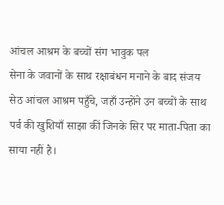आंचल आश्रम के बच्चों संग भावुक पल
सेना के जवानों के साथ रक्षाबंधन मनाने के बाद संजय सेठ आंचल आश्रम पहुँचे, जहाँ उन्होंने उन बच्चों के साथ पर्व की खुशियाँ साझा कीं जिनके सिर पर माता-पिता का साया नहीं है।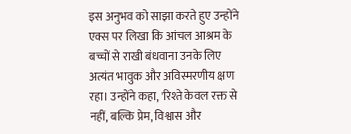इस अनुभव को साझा करते हुए उन्होंने एक्स पर लिखा कि आंचल आश्रम के बच्चों से राखी बंधवाना उनके लिए अत्यंत भावुक और अविस्मरणीय क्षण रहा। उन्होंने कहा, 'रिश्ते केवल रक्त से नहीं, बल्कि प्रेम, विश्वास और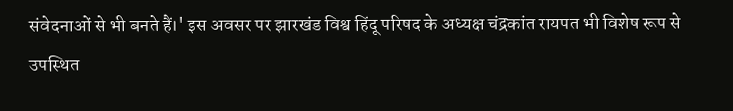संवेदनाओं से भी बनते हैं।' इस अवसर पर झारखंड विश्व हिंदू परिषद के अध्यक्ष चंद्रकांत रायपत भी विशेष रूप से उपस्थित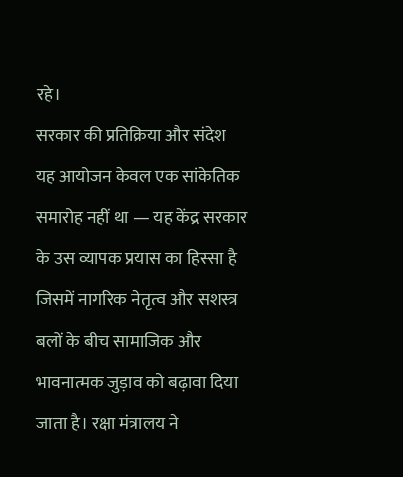रहे।
सरकार की प्रतिक्रिया और संदेश
यह आयोजन केवल एक सांकेतिक समारोह नहीं था — यह केंद्र सरकार के उस व्यापक प्रयास का हिस्सा है जिसमें नागरिक नेतृत्व और सशस्त्र बलों के बीच सामाजिक और भावनात्मक जुड़ाव को बढ़ावा दिया जाता है। रक्षा मंत्रालय ने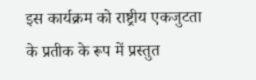इस कार्यक्रम को राष्ट्रीय एकजुटता के प्रतीक के रूप में प्रस्तुत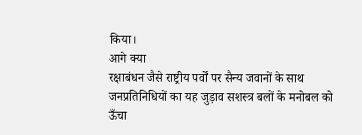किया।
आगे क्या
रक्षाबंधन जैसे राष्ट्रीय पर्वों पर सैन्य जवानों के साथ जनप्रतिनिधियों का यह जुड़ाव सशस्त्र बलों के मनोबल को ऊँचा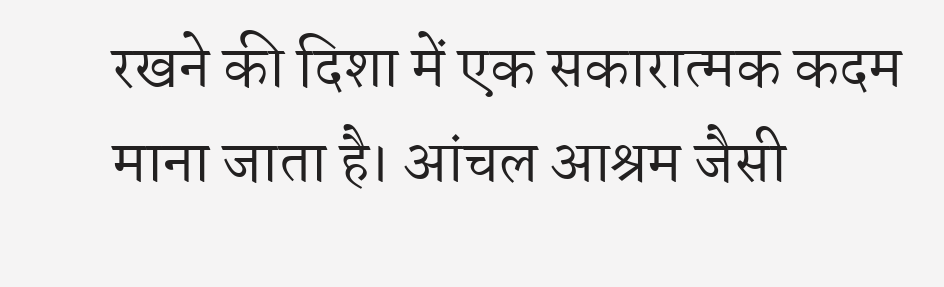रखने की दिशा में एक सकारात्मक कदम माना जाता है। आंचल आश्रम जैसी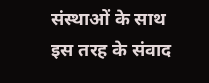संस्थाओं के साथ इस तरह के संवाद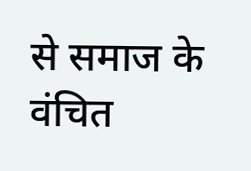से समाज के वंचित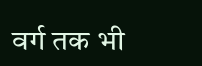वर्ग तक भी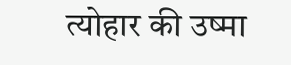त्योहार की उष्मा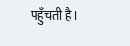पहुँचती है।